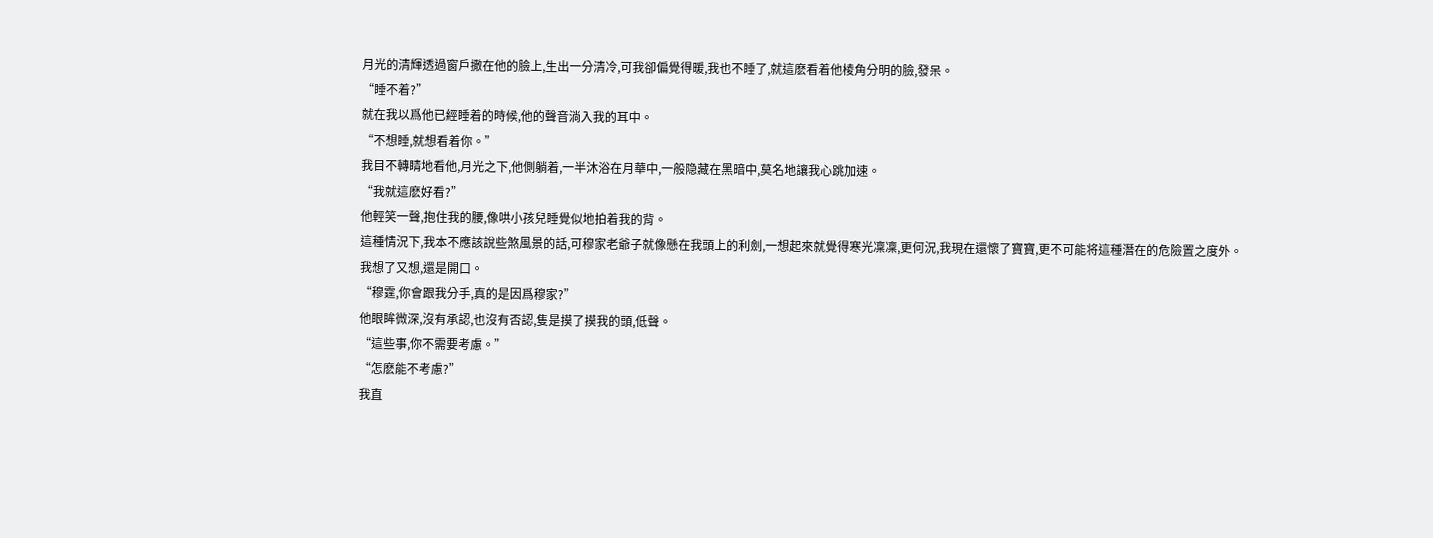月光的清輝透過窗戶撒在他的臉上,生出一分清冷,可我卻偏覺得暖,我也不睡了,就這麽看着他棱角分明的臉,發呆。
“睡不着?”
就在我以爲他已經睡着的時候,他的聲音淌入我的耳中。
“不想睡,就想看着你。”
我目不轉睛地看他,月光之下,他側躺着,一半沐浴在月華中,一般隐藏在黑暗中,莫名地讓我心跳加速。
“我就這麽好看?”
他輕笑一聲,抱住我的腰,像哄小孩兒睡覺似地拍着我的背。
這種情況下,我本不應該說些煞風景的話,可穆家老爺子就像懸在我頭上的利劍,一想起來就覺得寒光凜凜,更何況,我現在還懷了寶寶,更不可能将這種潛在的危險置之度外。
我想了又想,還是開口。
“穆霆,你會跟我分手,真的是因爲穆家?”
他眼眸微深,沒有承認,也沒有否認,隻是摸了摸我的頭,低聲。
“這些事,你不需要考慮。”
“怎麽能不考慮?”
我直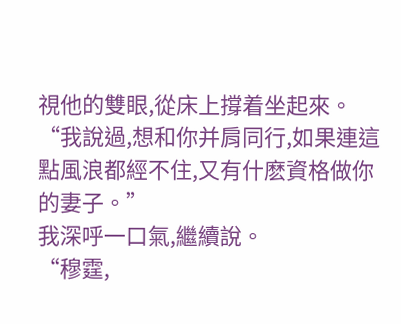視他的雙眼,從床上撐着坐起來。
“我說過,想和你并肩同行,如果連這點風浪都經不住,又有什麽資格做你的妻子。”
我深呼一口氣,繼續說。
“穆霆,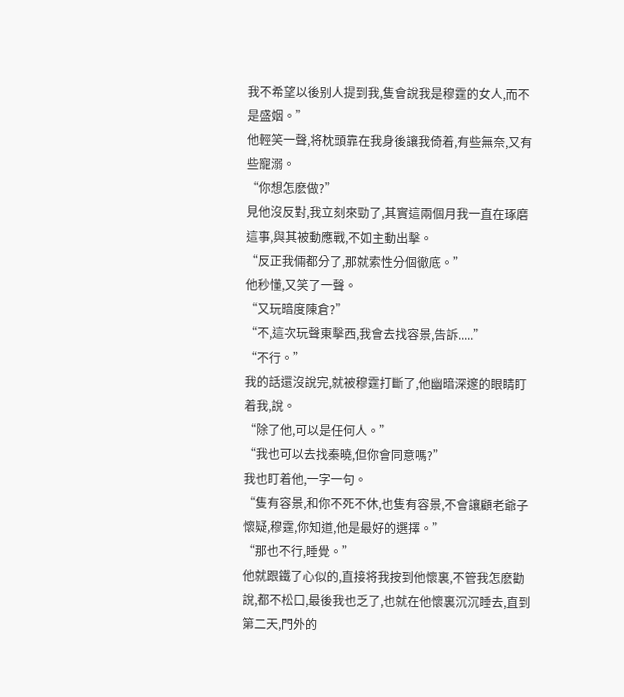我不希望以後别人提到我,隻會說我是穆霆的女人,而不是盛姻。”
他輕笑一聲,将枕頭靠在我身後讓我倚着,有些無奈,又有些寵溺。
“你想怎麽做?”
見他沒反對,我立刻來勁了,其實這兩個月我一直在琢磨這事,與其被動應戰,不如主動出擊。
“反正我倆都分了,那就索性分個徹底。”
他秒懂,又笑了一聲。
“又玩暗度陳倉?”
“不,這次玩聲東擊西,我會去找容景,告訴.....”
“不行。”
我的話還沒說完,就被穆霆打斷了,他幽暗深邃的眼睛盯着我,說。
“除了他,可以是任何人。”
“我也可以去找秦曉,但你會同意嗎?”
我也盯着他,一字一句。
“隻有容景,和你不死不休,也隻有容景,不會讓顧老爺子懷疑,穆霆,你知道,他是最好的選擇。”
“那也不行,睡覺。”
他就跟鐵了心似的,直接将我按到他懷裏,不管我怎麽勸說,都不松口,最後我也乏了,也就在他懷裏沉沉睡去,直到第二天,門外的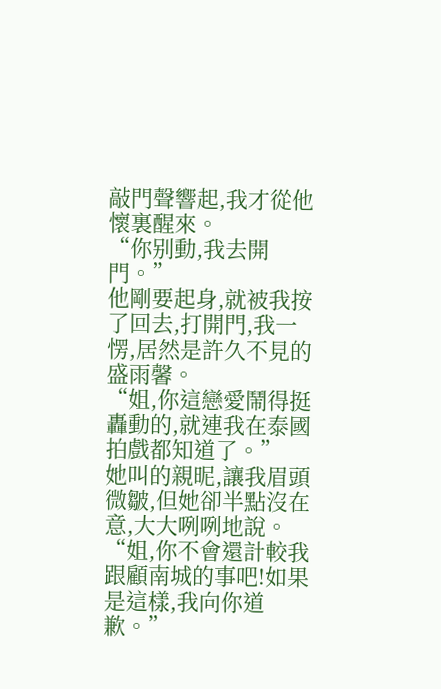敲門聲響起,我才從他懷裏醒來。
“你别動,我去開門。”
他剛要起身,就被我按了回去,打開門,我一愣,居然是許久不見的盛雨馨。
“姐,你這戀愛鬧得挺轟動的,就連我在泰國拍戲都知道了。”
她叫的親昵,讓我眉頭微皺,但她卻半點沒在意,大大咧咧地說。
“姐,你不會還計較我跟顧南城的事吧!如果是這樣,我向你道歉。”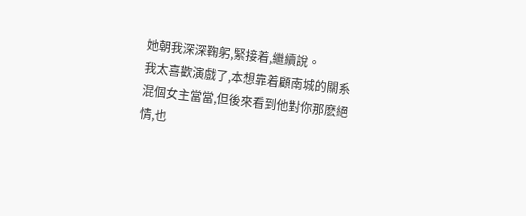她朝我深深鞠躬,緊接着,繼續說。
我太喜歡演戲了,本想靠着顧南城的關系混個女主當當,但後來看到他對你那麽絕情,也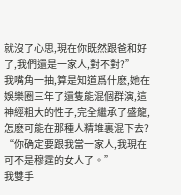就沒了心思,現在你既然跟爸和好了,我們還是一家人,對不對?”
我嘴角一抽,算是知道爲什麽,她在娛樂圈三年了還隻能混個群演,這神經粗大的性子,完全繼承了盛龍,怎麽可能在那種人精堆裏混下去?
“你确定要跟我當一家人,我現在可不是穆霆的女人了。”
我雙手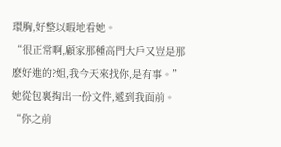環胸,好整以暇地看她。
“很正常啊,顧家那種高門大戶又豈是那麽好進的?姐,我今天來找你,是有事。”
她從包裏掏出一份文件,遞到我面前。
“你之前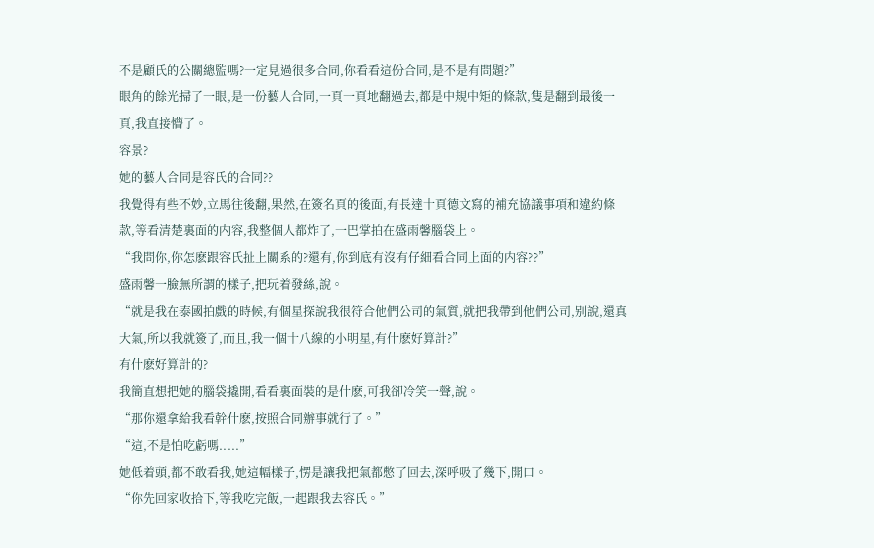不是顧氏的公關總監嗎?一定見過很多合同,你看看這份合同,是不是有問題?”
眼角的餘光掃了一眼,是一份藝人合同,一頁一頁地翻過去,都是中規中矩的條款,隻是翻到最後一頁,我直接懵了。
容景?
她的藝人合同是容氏的合同??
我覺得有些不妙,立馬往後翻,果然,在簽名頁的後面,有長達十頁德文寫的補充協議事項和違約條款,等看清楚裏面的内容,我整個人都炸了,一巴掌拍在盛雨馨腦袋上。
“我問你,你怎麽跟容氏扯上關系的?還有,你到底有沒有仔細看合同上面的内容??”
盛雨馨一臉無所謂的樣子,把玩着發絲,說。
“就是我在泰國拍戲的時候,有個星探說我很符合他們公司的氣質,就把我帶到他們公司,别說,還真大氣,所以我就簽了,而且,我一個十八線的小明星,有什麽好算計?”
有什麽好算計的?
我簡直想把她的腦袋撬開,看看裏面裝的是什麽,可我卻冷笑一聲,說。
“那你還拿給我看幹什麽,按照合同辦事就行了。”
“這,不是怕吃虧嗎.....”
她低着頭,都不敢看我,她這幅樣子,愣是讓我把氣都憋了回去,深呼吸了幾下,開口。
“你先回家收拾下,等我吃完飯,一起跟我去容氏。”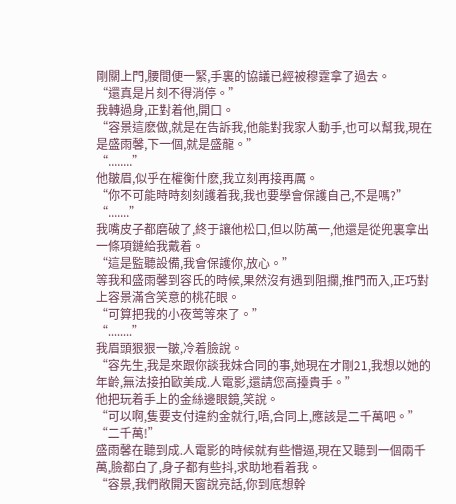剛關上門,腰間便一緊,手裏的協議已經被穆霆拿了過去。
“還真是片刻不得消停。”
我轉過身,正對着他,開口。
“容景這麽做,就是在告訴我,他能對我家人動手,也可以幫我,現在是盛雨馨,下一個,就是盛龍。”
“........”
他皺眉,似乎在權衡什麽,我立刻再接再厲。
“你不可能時時刻刻護着我,我也要學會保護自己,不是嗎?”
“.......”
我嘴皮子都磨破了,終于讓他松口,但以防萬一,他還是從兜裏拿出一條項鏈給我戴着。
“這是監聽設備,我會保護你,放心。”
等我和盛雨馨到容氏的時候,果然沒有遇到阻攔,推門而入,正巧對上容景滿含笑意的桃花眼。
“可算把我的小夜莺等來了。”
“........”
我眉頭狠狠一皺,冷着臉說。
“容先生,我是來跟你談我妹合同的事,她現在才剛21,我想以她的年齡,無法接拍歐美成.人電影,還請您高擡貴手。”
他把玩着手上的金絲邊眼鏡,笑說。
“可以啊,隻要支付違約金就行,唔,合同上,應該是二千萬吧。”
“二千萬!”
盛雨馨在聽到成.人電影的時候就有些懵逼,現在又聽到一個兩千萬,臉都白了,身子都有些抖,求助地看着我。
“容景,我們敞開天窗說亮話,你到底想幹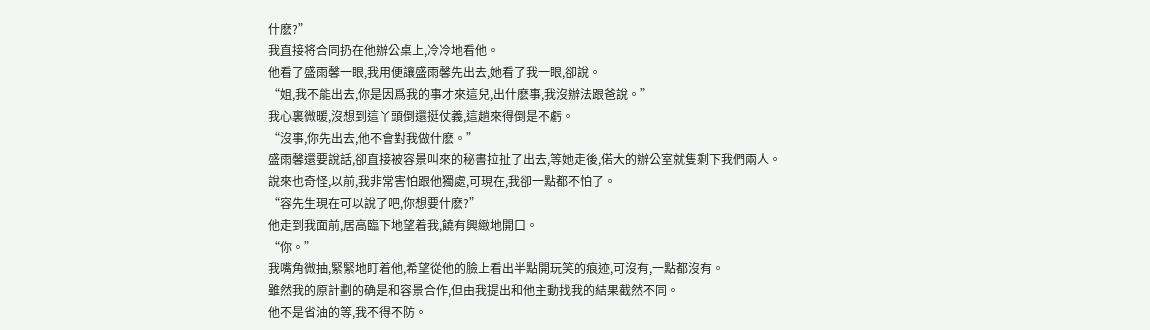什麽?”
我直接将合同扔在他辦公桌上,冷冷地看他。
他看了盛雨馨一眼,我用便讓盛雨馨先出去,她看了我一眼,卻說。
“姐,我不能出去,你是因爲我的事才來這兒,出什麽事,我沒辦法跟爸說。”
我心裏微暖,沒想到這丫頭倒還挺仗義,這趟來得倒是不虧。
“沒事,你先出去,他不會對我做什麽。”
盛雨馨還要說話,卻直接被容景叫來的秘書拉扯了出去,等她走後,偌大的辦公室就隻剩下我們兩人。
說來也奇怪,以前,我非常害怕跟他獨處,可現在,我卻一點都不怕了。
“容先生現在可以說了吧,你想要什麽?”
他走到我面前,居高臨下地望着我,饒有興緻地開口。
“你。”
我嘴角微抽,緊緊地盯着他,希望從他的臉上看出半點開玩笑的痕迹,可沒有,一點都沒有。
雖然我的原計劃的确是和容景合作,但由我提出和他主動找我的結果截然不同。
他不是省油的等,我不得不防。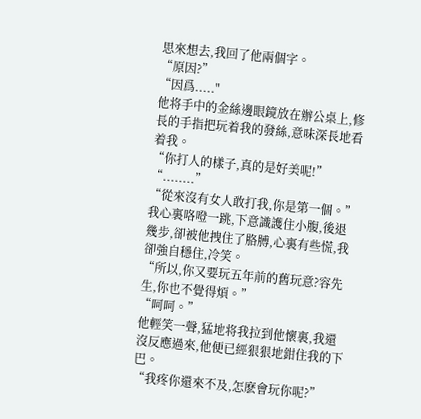思來想去,我回了他兩個字。
“原因?”
“因爲....."
他将手中的金絲邊眼鏡放在辦公桌上,修長的手指把玩着我的發絲,意味深長地看着我。
“你打人的樣子,真的是好美呢!”
“........”
“從來沒有女人敢打我,你是第一個。”
我心裏咯噔一跳,下意識護住小腹,後退幾步,卻被他拽住了胳膊,心裏有些慌,我卻強自穩住,冷笑。
“所以,你又要玩五年前的舊玩意?容先生,你也不覺得煩。”
“呵呵。”
他輕笑一聲,猛地将我拉到他懷裏,我還沒反應過來,他便已經狠狠地鉗住我的下巴。
“我疼你還來不及,怎麽會玩你呢?”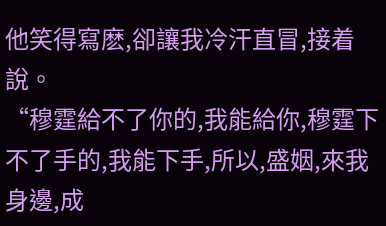他笑得寫麽,卻讓我冷汗直冒,接着說。
“穆霆給不了你的,我能給你,穆霆下不了手的,我能下手,所以,盛姻,來我身邊,成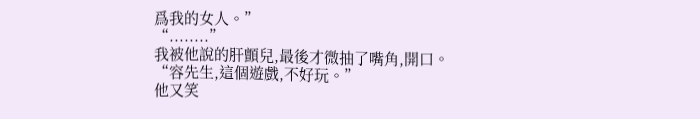爲我的女人。”
“........”
我被他說的肝顫兒,最後才微抽了嘴角,開口。
“容先生,這個遊戲,不好玩。”
他又笑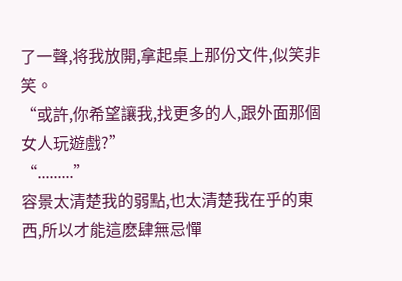了一聲,将我放開,拿起桌上那份文件,似笑非笑。
“或許,你希望讓我,找更多的人,跟外面那個女人玩遊戲?”
“.........”
容景太清楚我的弱點,也太清楚我在乎的東西,所以才能這麽肆無忌憚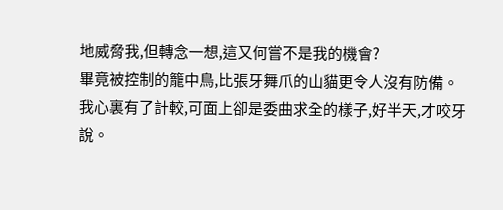地威脅我,但轉念一想,這又何嘗不是我的機會?
畢竟被控制的籠中鳥,比張牙舞爪的山貓更令人沒有防備。
我心裏有了計較,可面上卻是委曲求全的樣子,好半天,才咬牙說。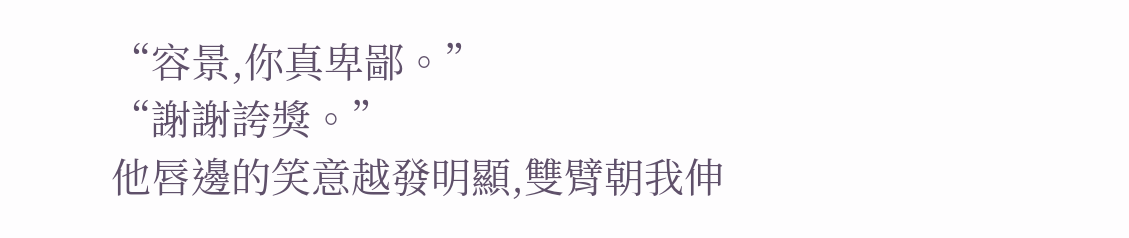“容景,你真卑鄙。”
“謝謝誇獎。”
他唇邊的笑意越發明顯,雙臂朝我伸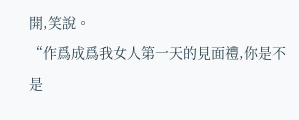開,笑說。
“作爲成爲我女人第一天的見面禮,你是不是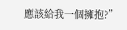應該給我一個擁抱?”